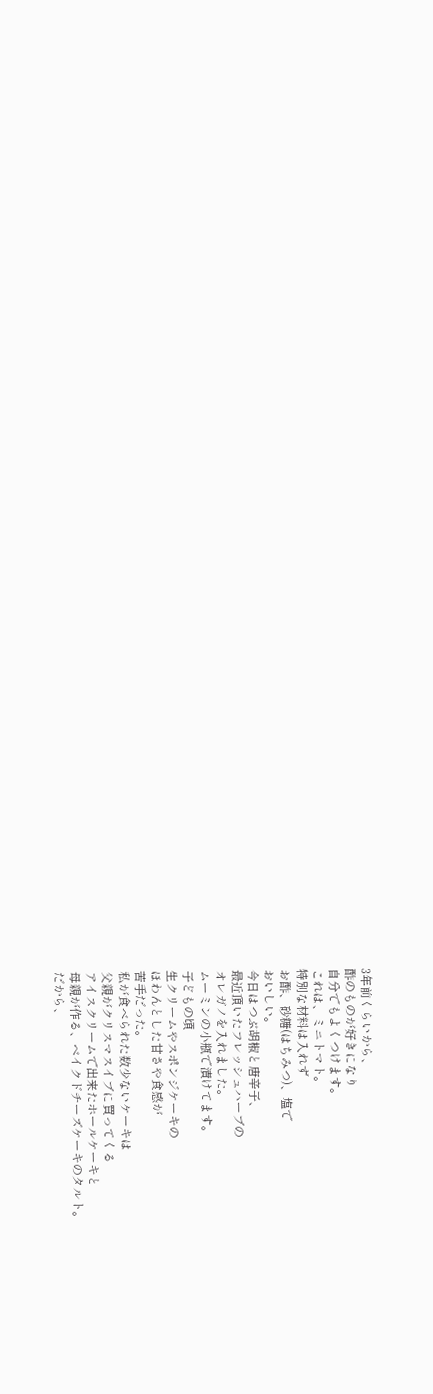3年前くらいから、
酢のものが好きになり
自分でもよくつけます。
これは、ミニトマト。
特別な材料は入れず
お酢、砂糖(はちみつ)、塩で
おいしい。
今日はつぶ胡椒と唐辛子、
最近頂いたフレッシュハーブの
オレガノを入れました。
ムーミンの小瓶で漬けてます。
子どもの頃
生クリームやスポンジケーキの
ほわんとした甘さや食感が
苦手だった。
私が食べられた数少ないケーキは
父親がクリスマスイブに買ってくる
アイスクリームで出来たホールケーキと
母親が作る、ベイクドチーズケーキのタルト。
だから、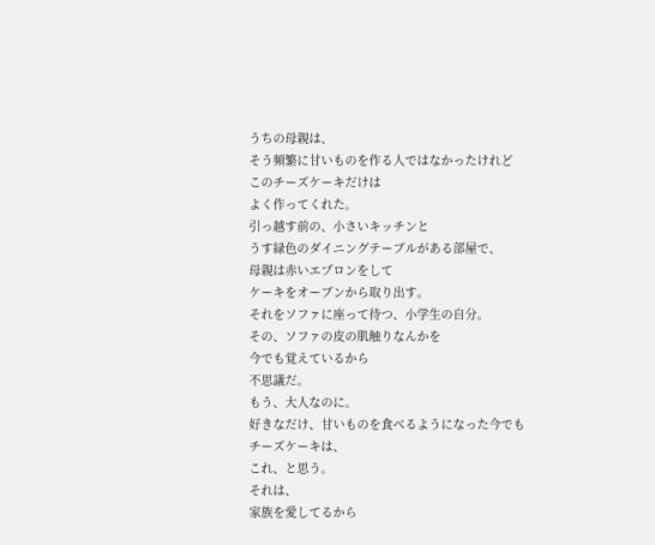うちの母親は、
そう頻繁に甘いものを作る人ではなかったけれど
このチーズケーキだけは
よく作ってくれた。
引っ越す前の、小さいキッチンと
うす緑色のダイニングテーブルがある部屋で、
母親は赤いエプロンをして
ケーキをオーブンから取り出す。
それをソファに座って待つ、小学生の自分。
その、ソファの皮の肌触りなんかを
今でも覚えているから
不思議だ。
もう、大人なのに。
好きなだけ、甘いものを食べるようになった今でも
チーズケーキは、
これ、と思う。
それは、
家族を愛してるから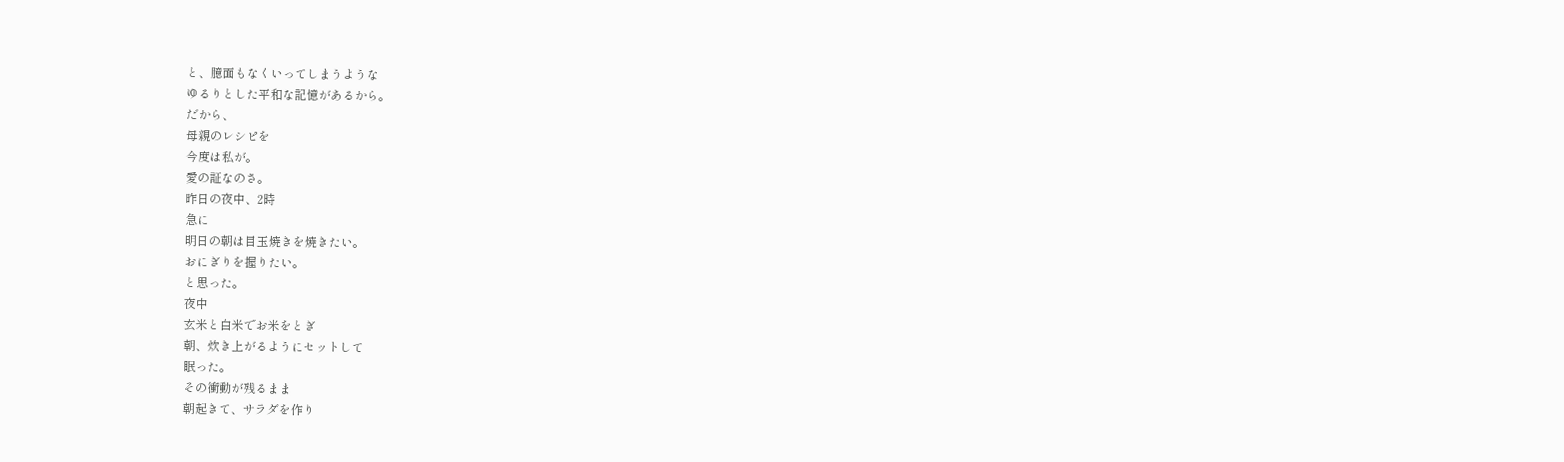と、臆面もなくいってしまうような
ゆるりとした平和な記憶があるから。
だから、
母親のレシピを
今度は私が。
愛の証なのさ。
昨日の夜中、2時
急に
明日の朝は目玉焼きを焼きたい。
おにぎりを握りたい。
と思った。
夜中
玄米と白米でお米をとぎ
朝、炊き上がるようにセットして
眠った。
その衝動が残るまま
朝起きて、サラダを作り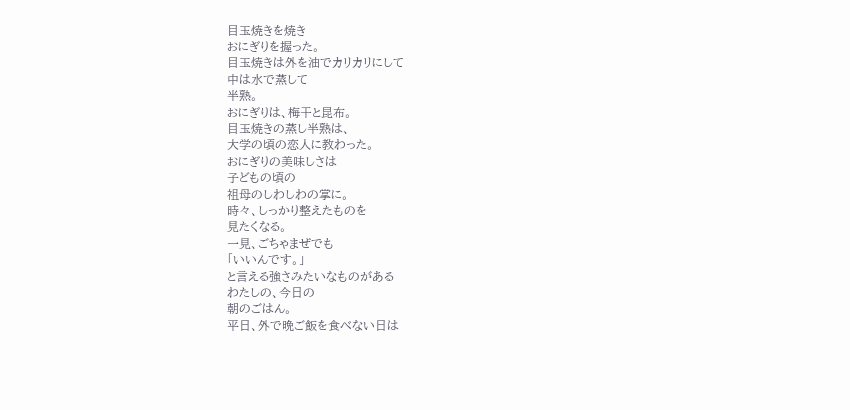目玉焼きを焼き
おにぎりを握った。
目玉焼きは外を油でカリカリにして
中は水で蒸して
半熟。
おにぎりは、梅干と昆布。
目玉焼きの蒸し半熟は、
大学の頃の恋人に教わった。
おにぎりの美味しさは
子どもの頃の
祖母のしわしわの掌に。
時々、しっかり整えたものを
見たくなる。
一見、ごちゃまぜでも
「いいんです。」
と言える強さみたいなものがある
わたしの、今日の
朝のごはん。
平日、外で晩ご飯を食べない日は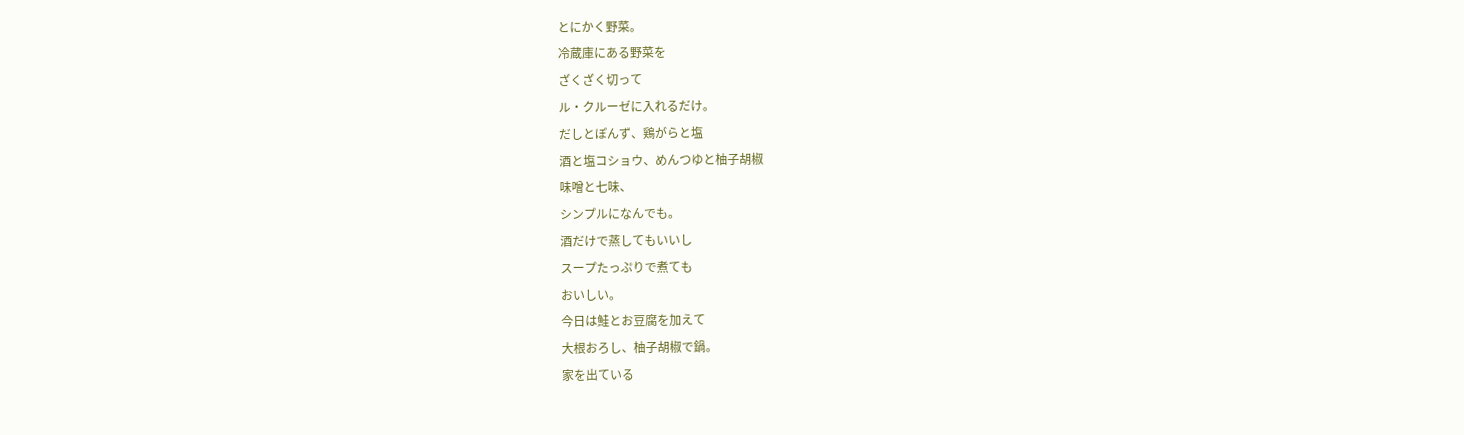とにかく野菜。
冷蔵庫にある野菜を
ざくざく切って
ル・クルーゼに入れるだけ。
だしとぽんず、鶏がらと塩
酒と塩コショウ、めんつゆと柚子胡椒
味噌と七味、
シンプルになんでも。
酒だけで蒸してもいいし
スープたっぷりで煮ても
おいしい。
今日は鮭とお豆腐を加えて
大根おろし、柚子胡椒で鍋。
家を出ている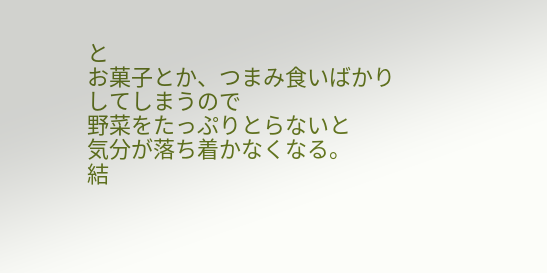と
お菓子とか、つまみ食いばかり
してしまうので
野菜をたっぷりとらないと
気分が落ち着かなくなる。
結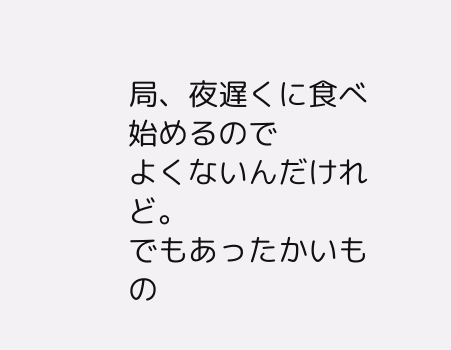局、夜遅くに食べ始めるので
よくないんだけれど。
でもあったかいもの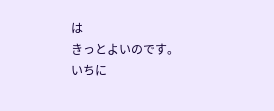は
きっとよいのです。
いちに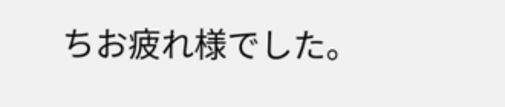ちお疲れ様でした。